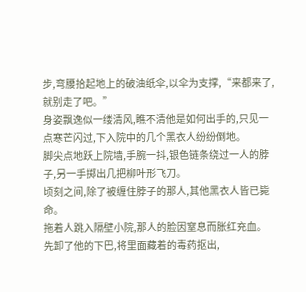步,弯腰拾起地上的破油纸伞,以伞为支撑,“来都来了,就别走了吧。”
身姿飘逸似一缕清风,瞧不清他是如何出手的,只见一点寒芒闪过,下入院中的几个黑衣人纷纷倒地。
脚尖点地跃上院墙,手腕一抖,银色链条绕过一人的脖子,另一手掷出几把柳叶形飞刀。
顷刻之间,除了被缠住脖子的那人,其他黑衣人皆已毙命。
拖着人跳入隔壁小院,那人的脸因窒息而胀红充血。
先卸了他的下巴,将里面藏着的毒药抠出,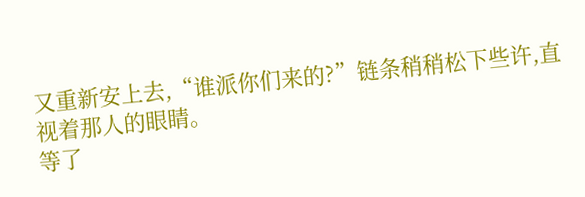又重新安上去,“谁派你们来的?”链条稍稍松下些许,直视着那人的眼睛。
等了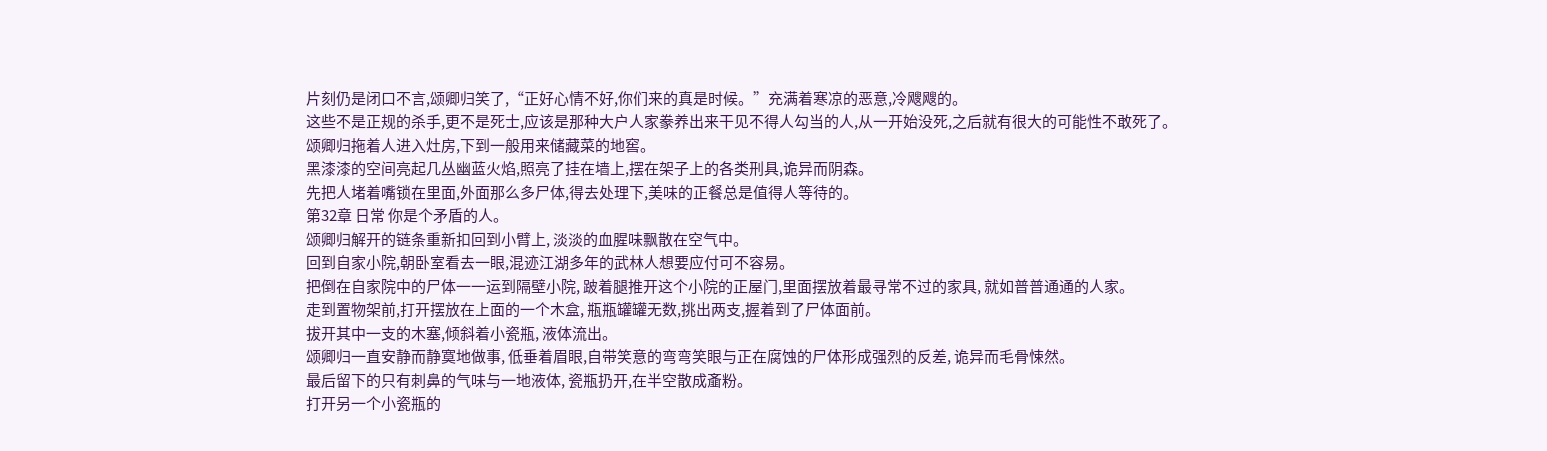片刻仍是闭口不言,颂卿归笑了,“正好心情不好,你们来的真是时候。”充满着寒凉的恶意,冷飕飕的。
这些不是正规的杀手,更不是死士,应该是那种大户人家豢养出来干见不得人勾当的人,从一开始没死,之后就有很大的可能性不敢死了。
颂卿归拖着人进入灶房,下到一般用来储藏菜的地窖。
黑漆漆的空间亮起几丛幽蓝火焰,照亮了挂在墙上,摆在架子上的各类刑具,诡异而阴森。
先把人堵着嘴锁在里面,外面那么多尸体,得去处理下,美味的正餐总是值得人等待的。
第32章 日常 你是个矛盾的人。
颂卿归解开的链条重新扣回到小臂上, 淡淡的血腥味飘散在空气中。
回到自家小院,朝卧室看去一眼,混迹江湖多年的武林人想要应付可不容易。
把倒在自家院中的尸体一一运到隔壁小院, 跛着腿推开这个小院的正屋门,里面摆放着最寻常不过的家具, 就如普普通通的人家。
走到置物架前,打开摆放在上面的一个木盒, 瓶瓶罐罐无数,挑出两支,握着到了尸体面前。
拔开其中一支的木塞,倾斜着小瓷瓶, 液体流出。
颂卿归一直安静而静寞地做事, 低垂着眉眼,自带笑意的弯弯笑眼与正在腐蚀的尸体形成强烈的反差, 诡异而毛骨悚然。
最后留下的只有刺鼻的气味与一地液体, 瓷瓶扔开,在半空散成齑粉。
打开另一个小瓷瓶的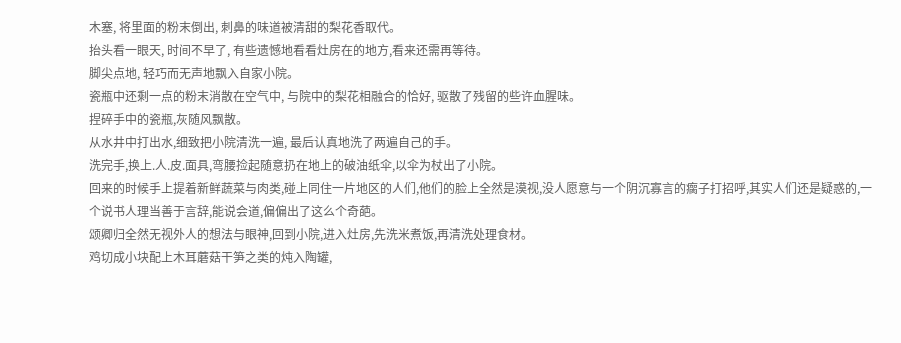木塞, 将里面的粉末倒出, 刺鼻的味道被清甜的梨花香取代。
抬头看一眼天, 时间不早了, 有些遗憾地看看灶房在的地方,看来还需再等待。
脚尖点地, 轻巧而无声地飘入自家小院。
瓷瓶中还剩一点的粉末消散在空气中, 与院中的梨花相融合的恰好, 驱散了残留的些许血腥味。
捏碎手中的瓷瓶,灰随风飘散。
从水井中打出水,细致把小院清洗一遍, 最后认真地洗了两遍自己的手。
洗完手,换上.人.皮.面具,弯腰捡起随意扔在地上的破油纸伞,以伞为杖出了小院。
回来的时候手上提着新鲜蔬菜与肉类,碰上同住一片地区的人们,他们的脸上全然是漠视,没人愿意与一个阴沉寡言的瘸子打招呼,其实人们还是疑惑的,一个说书人理当善于言辞,能说会道,偏偏出了这么个奇葩。
颂卿归全然无视外人的想法与眼神,回到小院,进入灶房,先洗米煮饭,再清洗处理食材。
鸡切成小块配上木耳蘑菇干笋之类的炖入陶罐,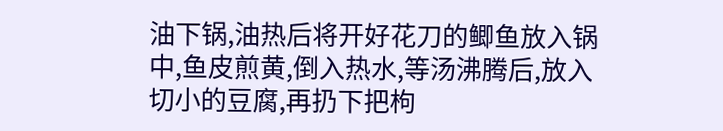油下锅,油热后将开好花刀的鲫鱼放入锅中,鱼皮煎黄,倒入热水,等汤沸腾后,放入切小的豆腐,再扔下把枸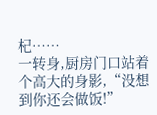杞……
一转身,厨房门口站着个高大的身影,“没想到你还会做饭!”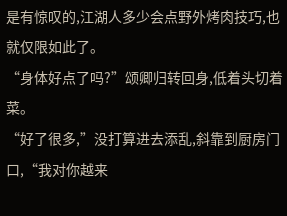是有惊叹的,江湖人多少会点野外烤肉技巧,也就仅限如此了。
“身体好点了吗?”颂卿归转回身,低着头切着菜。
“好了很多,”没打算进去添乱,斜靠到厨房门口,“我对你越来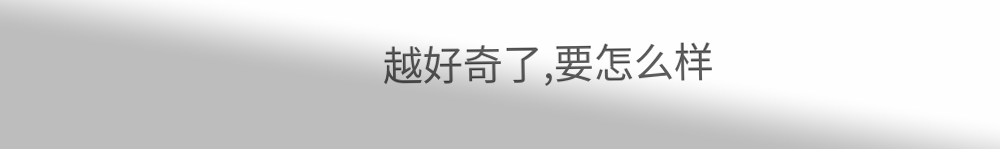越好奇了,要怎么样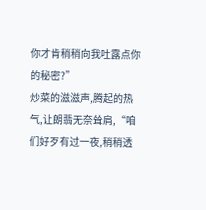你才肯稍稍向我吐露点你的秘密?”
炒菜的滋滋声,腾起的热气,让朗翡无奈耸肩,“咱们好歹有过一夜,稍稍透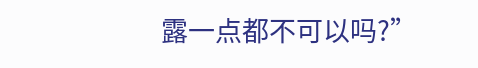露一点都不可以吗?”